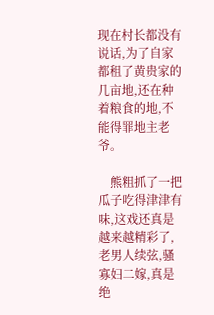现在村长都没有说话,为了自家都租了黄贵家的几亩地,还在种着粮食的地,不能得罪地主老爷。

    熊粗抓了一把瓜子吃得津津有味,这戏还真是越来越精彩了,老男人续弦,骚寡妇二嫁,真是绝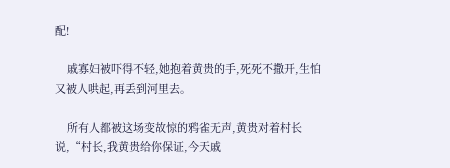配!

    戚寡妇被吓得不轻,她抱着黄贵的手,死死不撒开,生怕又被人哄起,再丢到河里去。

    所有人都被这场变故惊的鸦雀无声,黄贵对着村长说,“村长,我黄贵给你保证,今天戚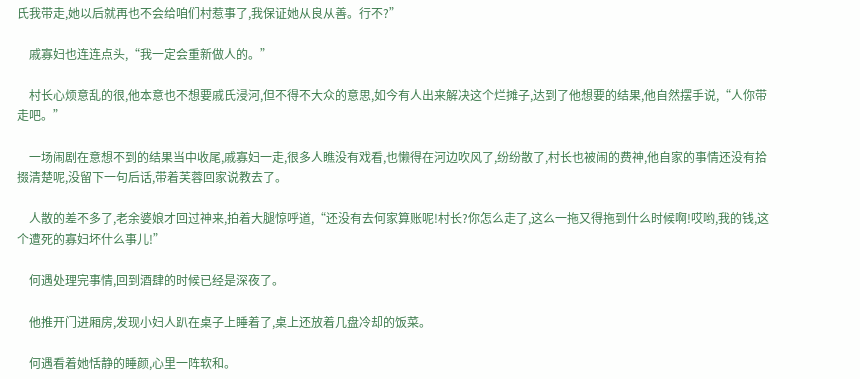氏我带走,她以后就再也不会给咱们村惹事了,我保证她从良从善。行不?”

    戚寡妇也连连点头,“我一定会重新做人的。”

    村长心烦意乱的很,他本意也不想要戚氏浸河,但不得不大众的意思,如今有人出来解决这个烂摊子,达到了他想要的结果,他自然摆手说,“人你带走吧。”

    一场闹剧在意想不到的结果当中收尾,戚寡妇一走,很多人瞧没有戏看,也懒得在河边吹风了,纷纷散了,村长也被闹的费神,他自家的事情还没有拾掇清楚呢,没留下一句后话,带着芙蓉回家说教去了。

    人散的差不多了,老余婆娘才回过神来,拍着大腿惊呼道,“还没有去何家算账呢!村长?你怎么走了,这么一拖又得拖到什么时候啊!哎哟,我的钱,这个遭死的寡妇坏什么事儿!”

    何遇处理完事情,回到酒肆的时候已经是深夜了。

    他推开门进厢房,发现小妇人趴在桌子上睡着了,桌上还放着几盘冷却的饭菜。

    何遇看着她恬静的睡颜,心里一阵软和。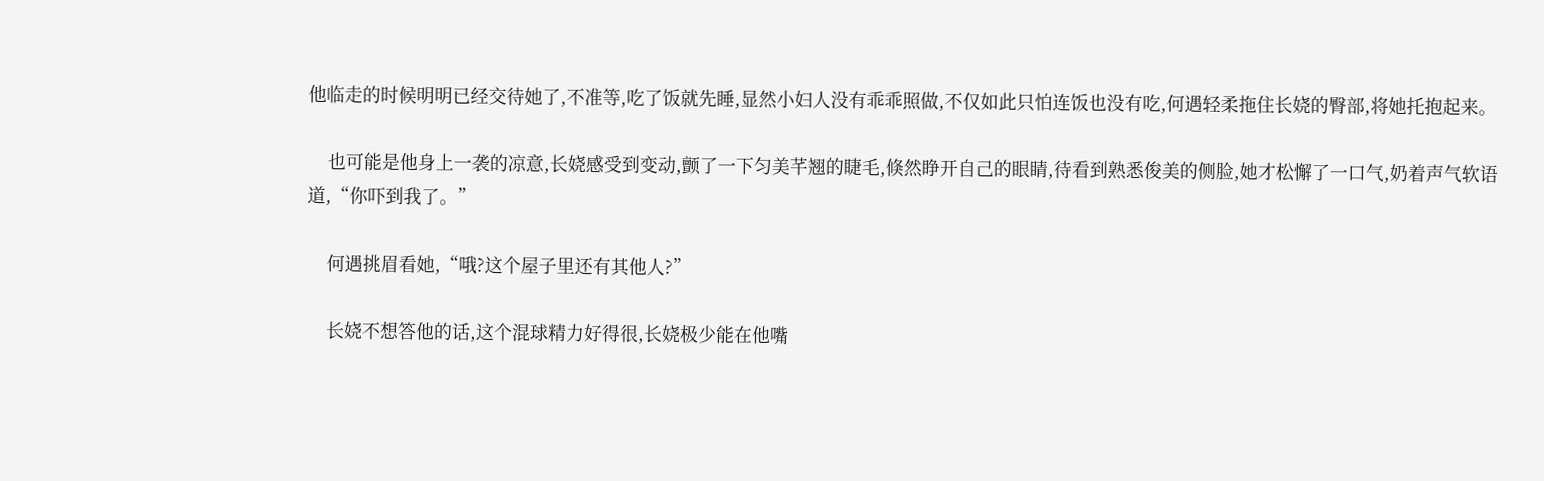他临走的时候明明已经交待她了,不准等,吃了饭就先睡,显然小妇人没有乖乖照做,不仅如此只怕连饭也没有吃,何遇轻柔拖住长娆的臀部,将她托抱起来。

    也可能是他身上一袭的凉意,长娆感受到变动,颤了一下匀美芊翘的睫毛,倏然睁开自己的眼睛,待看到熟悉俊美的侧脸,她才松懈了一口气,奶着声气软语道,“你吓到我了。”

    何遇挑眉看她,“哦?这个屋子里还有其他人?”

    长娆不想答他的话,这个混球精力好得很,长娆极少能在他嘴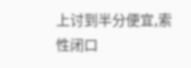上讨到半分便宜,索性闭口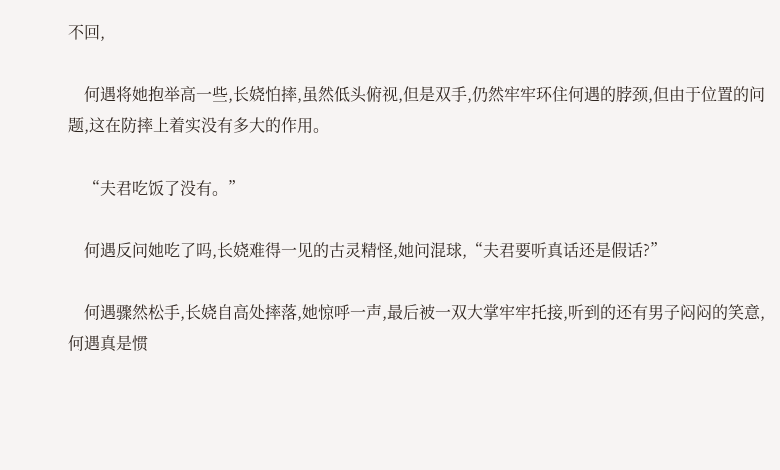不回,

    何遇将她抱举高一些,长娆怕摔,虽然低头俯视,但是双手,仍然牢牢环住何遇的脖颈,但由于位置的问题,这在防摔上着实没有多大的作用。

    “夫君吃饭了没有。”

    何遇反问她吃了吗,长娆难得一见的古灵精怪,她问混球,“夫君要听真话还是假话?”

    何遇骤然松手,长娆自高处摔落,她惊呼一声,最后被一双大掌牢牢托接,听到的还有男子闷闷的笑意,何遇真是惯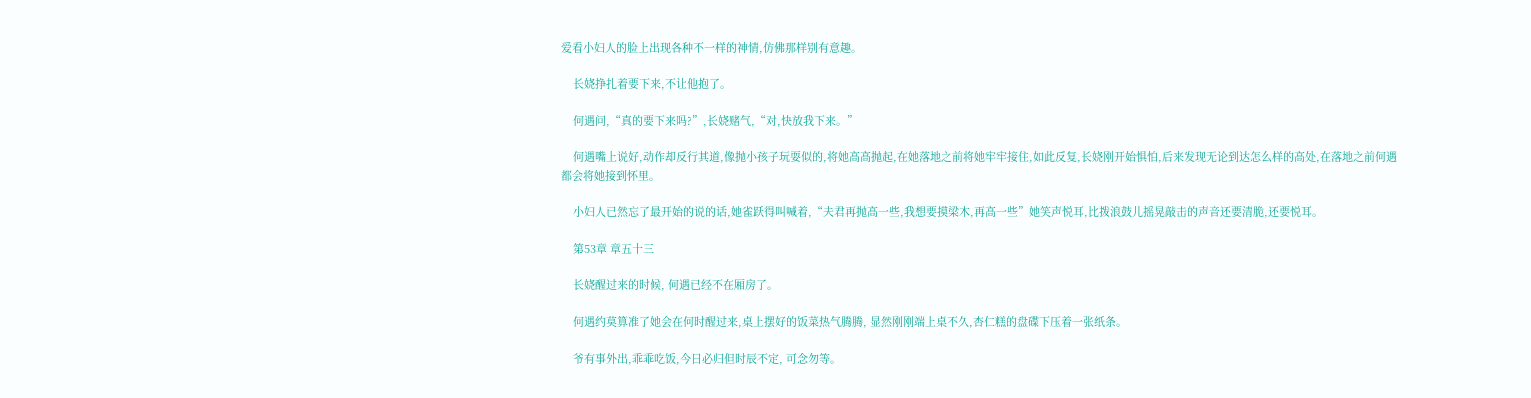爱看小妇人的脸上出现各种不一样的神情,仿佛那样别有意趣。

    长娆挣扎着要下来,不让他抱了。

    何遇问,“真的要下来吗?”,长娆赌气,“对,快放我下来。”

    何遇嘴上说好,动作却反行其道,像抛小孩子玩耍似的,将她高高抛起,在她落地之前将她牢牢接住,如此反复,长娆刚开始惧怕,后来发现无论到达怎么样的高处,在落地之前何遇都会将她接到怀里。

    小妇人已然忘了最开始的说的话,她雀跃得叫喊着,“夫君再抛高一些,我想要摸梁木,再高一些”她笑声悦耳,比拨浪鼓儿摇晃敲击的声音还要清脆,还要悦耳。

    第53章 章五十三

    长娆醒过来的时候, 何遇已经不在厢房了。

    何遇约莫算准了她会在何时醒过来,桌上摆好的饭菜热气腾腾, 显然刚刚端上桌不久,杏仁糕的盘碟下压着一张纸条。

    爷有事外出,乖乖吃饭,今日必归但时辰不定, 可念勿等。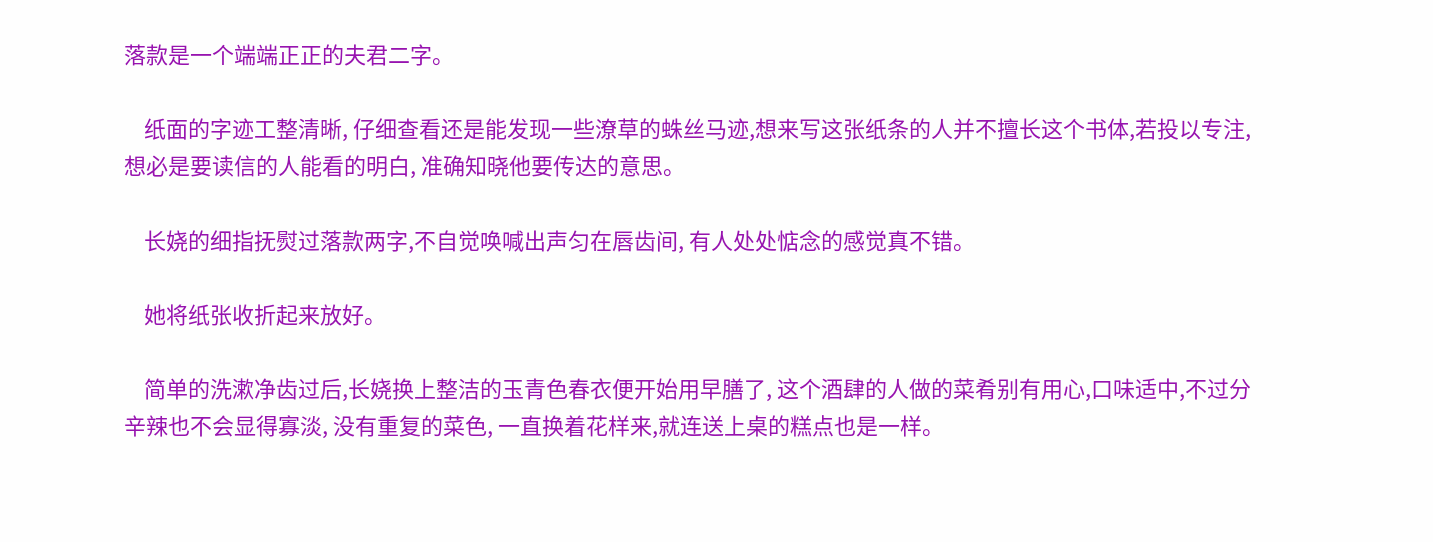落款是一个端端正正的夫君二字。

    纸面的字迹工整清晰, 仔细查看还是能发现一些潦草的蛛丝马迹,想来写这张纸条的人并不擅长这个书体,若投以专注, 想必是要读信的人能看的明白, 准确知晓他要传达的意思。

    长娆的细指抚熨过落款两字,不自觉唤喊出声匀在唇齿间, 有人处处惦念的感觉真不错。

    她将纸张收折起来放好。

    简单的洗漱净齿过后,长娆换上整洁的玉青色春衣便开始用早膳了, 这个酒肆的人做的菜肴别有用心,口味适中,不过分辛辣也不会显得寡淡, 没有重复的菜色, 一直换着花样来,就连送上桌的糕点也是一样。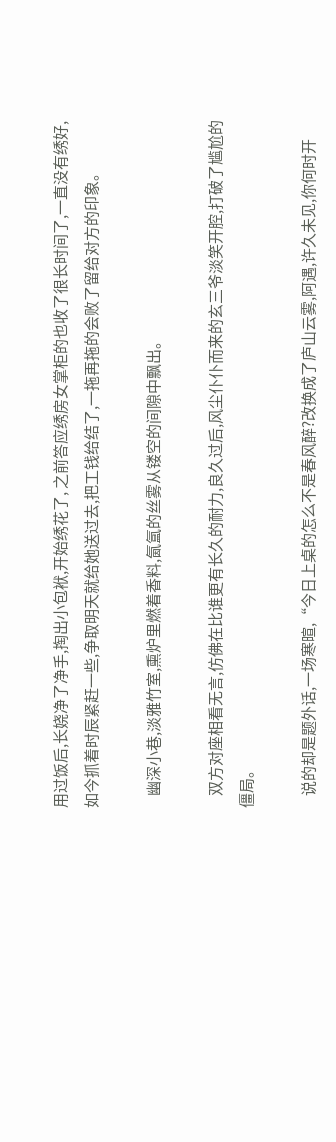用过饭后,长娆净了净手,掏出小包袱,开始绣花了, 之前答应绣房女掌柜的也收了很长时间了,一直没有绣好,如今抓着时辰紧赶一些,争取明天就给她送过去,把工钱给结了,一拖再拖的会败了留给对方的印象。

    幽深小巷,淡雅竹室,熏炉里燃着香料,氤氲的丝雾从镂空的间隙中飘出。

    双方对座相看无言,仿佛在比谁更有长久的耐力,良久过后,风尘仆仆而来的玄三爷淡笑开腔,打破了尴尬的僵局。

    说的却是题外话,一场寒暄,“今日上桌的怎么不是春风醉?改换成了庐山云雾,阿遇,许久未见,你何时开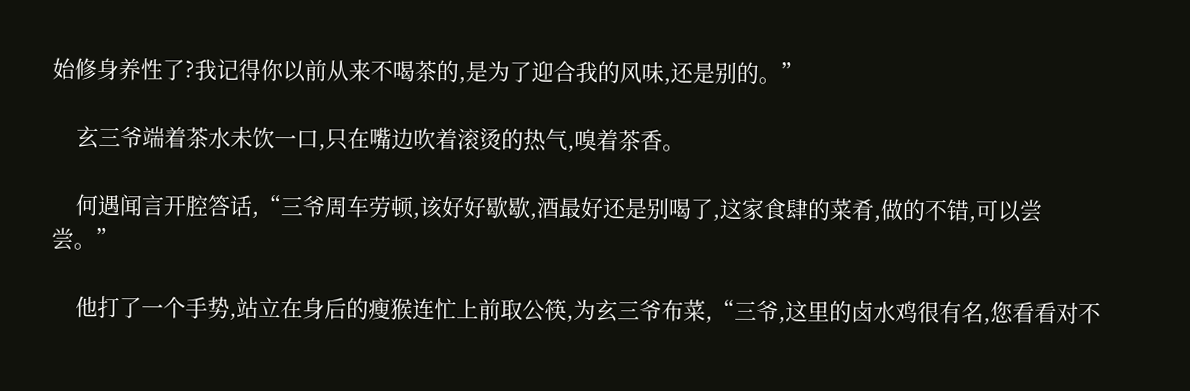始修身养性了?我记得你以前从来不喝茶的,是为了迎合我的风味,还是别的。”

    玄三爷端着茶水未饮一口,只在嘴边吹着滚烫的热气,嗅着茶香。

    何遇闻言开腔答话,“三爷周车劳顿,该好好歇歇,酒最好还是别喝了,这家食肆的菜肴,做的不错,可以尝尝。”

    他打了一个手势,站立在身后的瘦猴连忙上前取公筷,为玄三爷布菜,“三爷,这里的卤水鸡很有名,您看看对不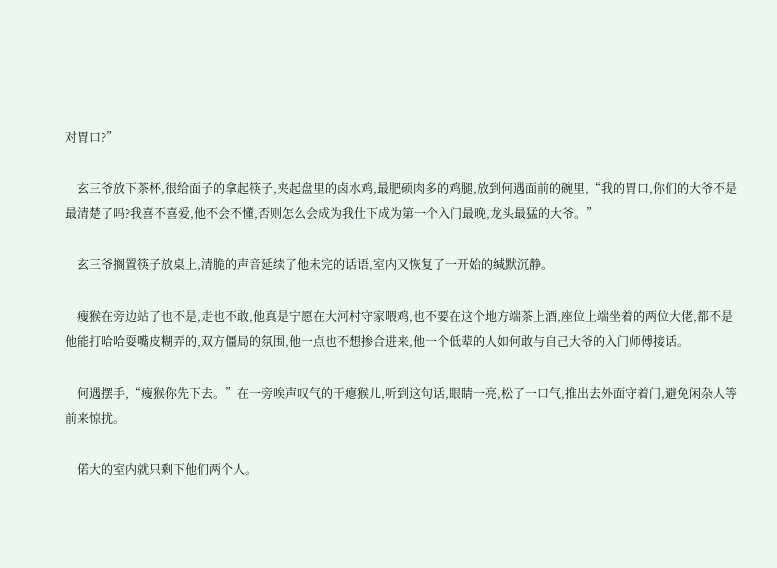对胃口?”

    玄三爷放下茶杯,很给面子的拿起筷子,夹起盘里的卤水鸡,最肥硕肉多的鸡腿,放到何遇面前的碗里,“我的胃口,你们的大爷不是最清楚了吗?我喜不喜爱,他不会不懂,否则怎么会成为我仕下成为第一个入门最晚,龙头最猛的大爷。”

    玄三爷搁置筷子放桌上,清脆的声音延续了他未完的话语,室内又恢复了一开始的缄默沉静。

    瘦猴在旁边站了也不是,走也不敢,他真是宁愿在大河村守家喂鸡,也不要在这个地方端茶上酒,座位上端坐着的两位大佬,都不是他能打哈哈耍嘴皮糊弄的,双方僵局的氛围,他一点也不想掺合进来,他一个低辈的人如何敢与自己大爷的入门师傅接话。

    何遇摆手,“瘦猴你先下去。”在一旁唉声叹气的干瘪猴儿,听到这句话,眼睛一亮,松了一口气,推出去外面守着门,避免闲杂人等前来惊扰。

    偌大的室内就只剩下他们两个人。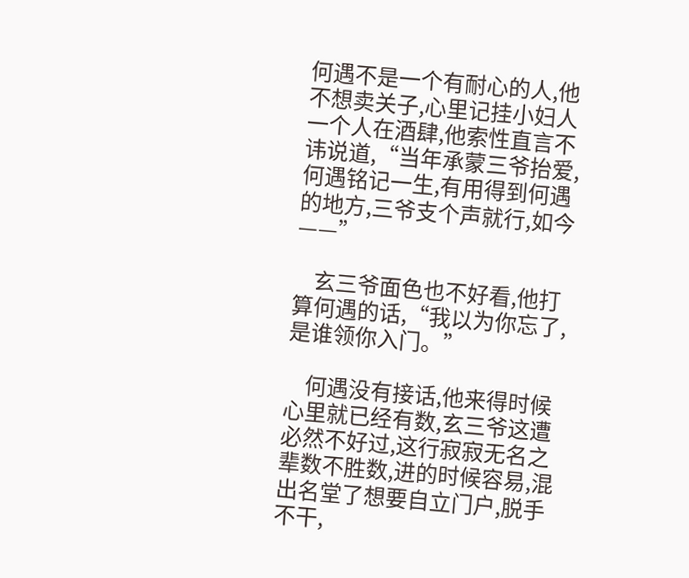何遇不是一个有耐心的人,他不想卖关子,心里记挂小妇人一个人在酒肆,他索性直言不讳说道,“当年承蒙三爷抬爱,何遇铭记一生,有用得到何遇的地方,三爷支个声就行,如今——”

    玄三爷面色也不好看,他打算何遇的话,“我以为你忘了,是谁领你入门。”

    何遇没有接话,他来得时候心里就已经有数,玄三爷这遭必然不好过,这行寂寂无名之辈数不胜数,进的时候容易,混出名堂了想要自立门户,脱手不干,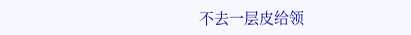不去一层皮给领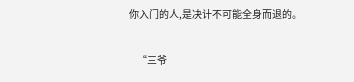你入门的人,是决计不可能全身而退的。

    “三爷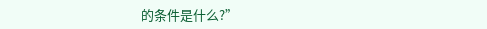的条件是什么?”